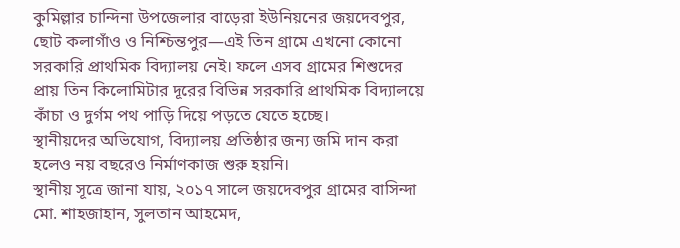কুমিল্লার চান্দিনা উপজেলার বাড়েরা ইউনিয়নের জয়দেবপুর, ছোট কলাগাঁও ও নিশ্চিন্তপুর—এই তিন গ্রামে এখনো কোনো সরকারি প্রাথমিক বিদ্যালয় নেই। ফলে এসব গ্রামের শিশুদের প্রায় তিন কিলোমিটার দূরের বিভিন্ন সরকারি প্রাথমিক বিদ্যালয়ে কাঁচা ও দুর্গম পথ পাড়ি দিয়ে পড়তে যেতে হচ্ছে।
স্থানীয়দের অভিযোগ, বিদ্যালয় প্রতিষ্ঠার জন্য জমি দান করা হলেও নয় বছরেও নির্মাণকাজ শুরু হয়নি।
স্থানীয় সূত্রে জানা যায়, ২০১৭ সালে জয়দেবপুর গ্রামের বাসিন্দা মো. শাহজাহান, সুলতান আহমেদ,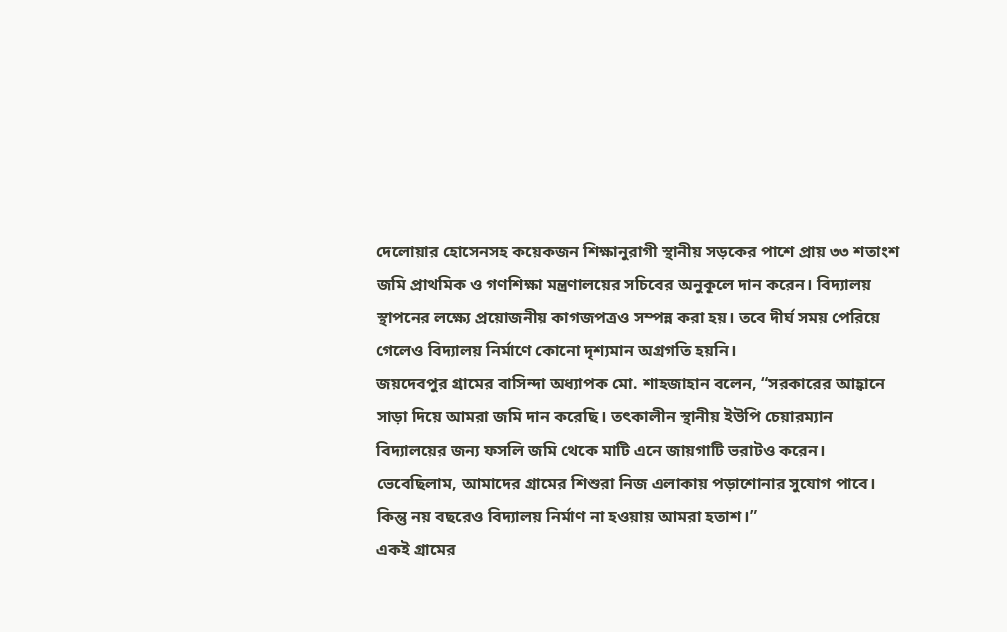দেলোয়ার হোসেনসহ কয়েকজন শিক্ষানুরাগী স্থানীয় সড়কের পাশে প্রায় ৩৩ শতাংশ জমি প্রাথমিক ও গণশিক্ষা মন্ত্রণালয়ের সচিবের অনুকূলে দান করেন। বিদ্যালয় স্থাপনের লক্ষ্যে প্রয়োজনীয় কাগজপত্রও সম্পন্ন করা হয়। তবে দীর্ঘ সময় পেরিয়ে গেলেও বিদ্যালয় নির্মাণে কোনো দৃশ্যমান অগ্রগতি হয়নি।
জয়দেবপুর গ্রামের বাসিন্দা অধ্যাপক মো. শাহজাহান বলেন, “সরকারের আহ্বানে সাড়া দিয়ে আমরা জমি দান করেছি। তৎকালীন স্থানীয় ইউপি চেয়ারম্যান বিদ্যালয়ের জন্য ফসলি জমি থেকে মাটি এনে জায়গাটি ভরাটও করেন। ভেবেছিলাম, আমাদের গ্রামের শিশুরা নিজ এলাকায় পড়াশোনার সুযোগ পাবে। কিন্তু নয় বছরেও বিদ্যালয় নির্মাণ না হওয়ায় আমরা হতাশ।”
একই গ্রামের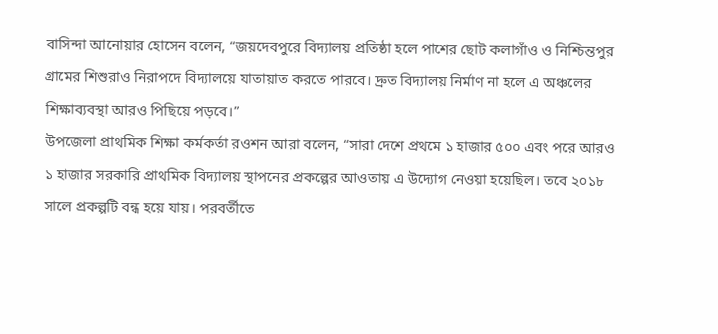বাসিন্দা আনোয়ার হোসেন বলেন, “জয়দেবপুরে বিদ্যালয় প্রতিষ্ঠা হলে পাশের ছোট কলাগাঁও ও নিশ্চিন্তপুর গ্রামের শিশুরাও নিরাপদে বিদ্যালয়ে যাতায়াত করতে পারবে। দ্রুত বিদ্যালয় নির্মাণ না হলে এ অঞ্চলের শিক্ষাব্যবস্থা আরও পিছিয়ে পড়বে।”
উপজেলা প্রাথমিক শিক্ষা কর্মকর্তা রওশন আরা বলেন, “সারা দেশে প্রথমে ১ হাজার ৫০০ এবং পরে আরও ১ হাজার সরকারি প্রাথমিক বিদ্যালয় স্থাপনের প্রকল্পের আওতায় এ উদ্যোগ নেওয়া হয়েছিল। তবে ২০১৮ সালে প্রকল্পটি বন্ধ হয়ে যায়। পরবর্তীতে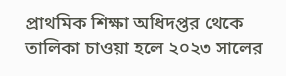প্রাথমিক শিক্ষা অধিদপ্তর থেকে তালিকা চাওয়া হলে ২০২৩ সালের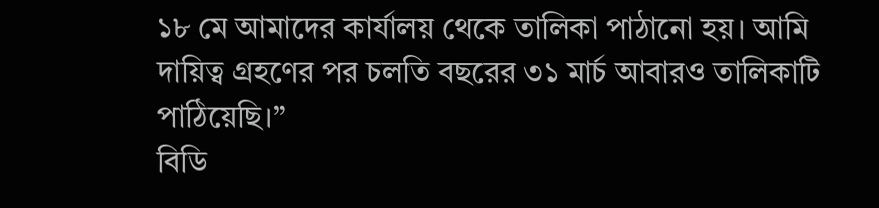১৮ মে আমাদের কার্যালয় থেকে তালিকা পাঠানো হয়। আমি দায়িত্ব গ্রহণের পর চলতি বছরের ৩১ মার্চ আবারও তালিকাটি পাঠিয়েছি।”
বিডি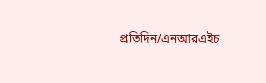প্রতিদিন/এনআরএইচ